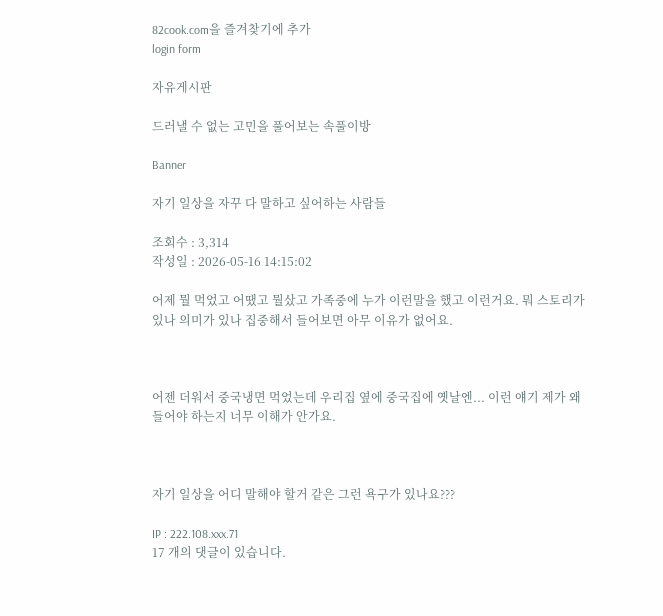82cook.com을 즐겨찾기에 추가
login form

자유게시판

드러낼 수 없는 고민을 풀어보는 속풀이방

Banner

자기 일상을 자꾸 다 말하고 싶어하는 사람들

조회수 : 3,314
작성일 : 2026-05-16 14:15:02

어제 뭘 먹었고 어땠고 뭘샀고 가족중에 누가 이런말을 했고 이런거요. 뭐 스토리가 있나 의미가 있나 집중해서 들어보면 아무 이유가 없어요.



어젠 더워서 중국냉면 먹었는데 우리집 옆에 중국집에 옛날엔... 이런 얘기 제가 왜 들어야 하는지 너무 이해가 안가요.



자기 일상을 어디 말해야 할거 같은 그런 욕구가 있나요???

IP : 222.108.xxx.71
17 개의 댓글이 있습니다.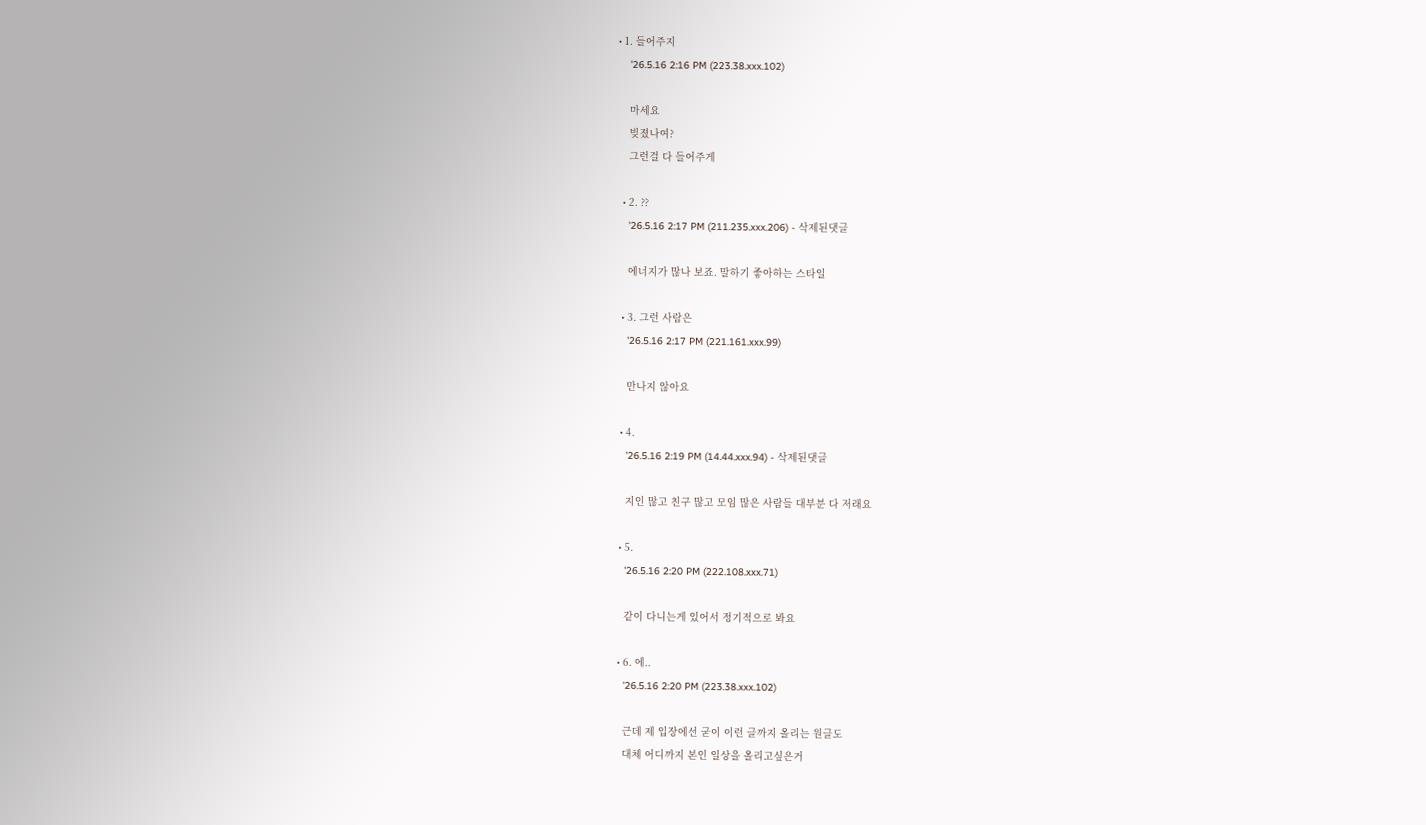• 1. 들어주지
    '26.5.16 2:16 PM (223.38.xxx.102)

    마세요
    빚졌나여?
    그런걸 다 들어주게

  • 2. ??
    '26.5.16 2:17 PM (211.235.xxx.206) - 삭제된댓글

    에너지가 많나 보죠. 말하기 좋아하는 스타일

  • 3. 그런 사람은
    '26.5.16 2:17 PM (221.161.xxx.99)

    만나지 않아요

  • 4.
    '26.5.16 2:19 PM (14.44.xxx.94) - 삭제된댓글

    지인 많고 친구 많고 모임 많은 사람들 대부분 다 저래요

  • 5.
    '26.5.16 2:20 PM (222.108.xxx.71)

    같이 다니는게 있어서 정기적으로 봐요

  • 6. 에..
    '26.5.16 2:20 PM (223.38.xxx.102)

    근데 제 입장에선 굳이 이런 글까지 올리는 원글도
    대체 어디까지 본인 일상을 올리고싶은거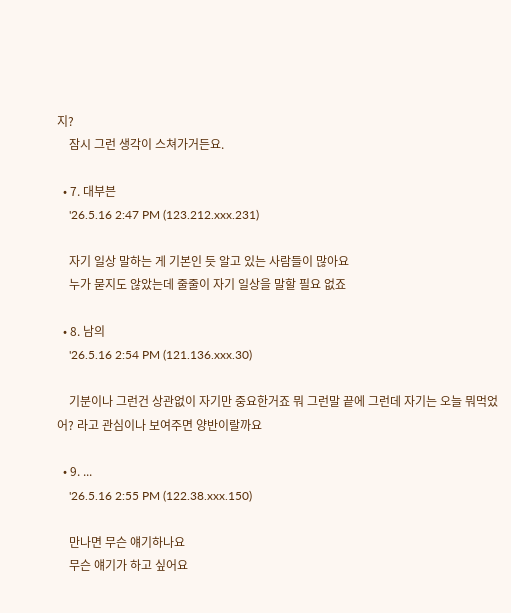지?
    잠시 그런 생각이 스쳐가거든요.

  • 7. 대부븐
    '26.5.16 2:47 PM (123.212.xxx.231)

    자기 일상 말하는 게 기본인 듯 알고 있는 사람들이 많아요
    누가 묻지도 않았는데 줄줄이 자기 일상을 말할 필요 없죠

  • 8. 남의
    '26.5.16 2:54 PM (121.136.xxx.30)

    기분이나 그런건 상관없이 자기만 중요한거죠 뭐 그런말 끝에 그런데 자기는 오늘 뭐먹었어? 라고 관심이나 보여주면 양반이랄까요

  • 9. ...
    '26.5.16 2:55 PM (122.38.xxx.150)

    만나면 무슨 얘기하나요
    무슨 얘기가 하고 싶어요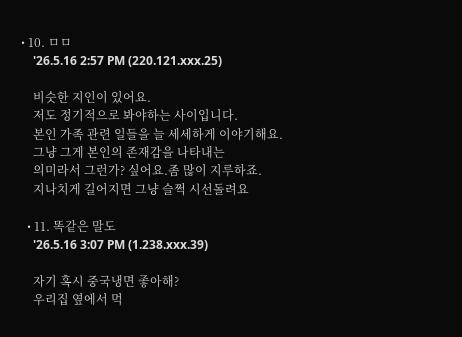• 10. ㅁㅁ
    '26.5.16 2:57 PM (220.121.xxx.25)

    비슷한 지인이 있어요.
    저도 정기적으로 봐야하는 사이입니다.
    본인 가족 관련 일들을 늘 세세하게 이야기해요.
    그냥 그게 본인의 존재감을 나타내는
    의미라서 그런가? 싶어요.좀 많이 지루하죠.
    지나치게 길어지면 그냥 슬쩍 시선돌려요

  • 11. 똑같은 말도
    '26.5.16 3:07 PM (1.238.xxx.39)

    자기 혹시 중국냉면 좋아해?
    우리집 옆에서 먹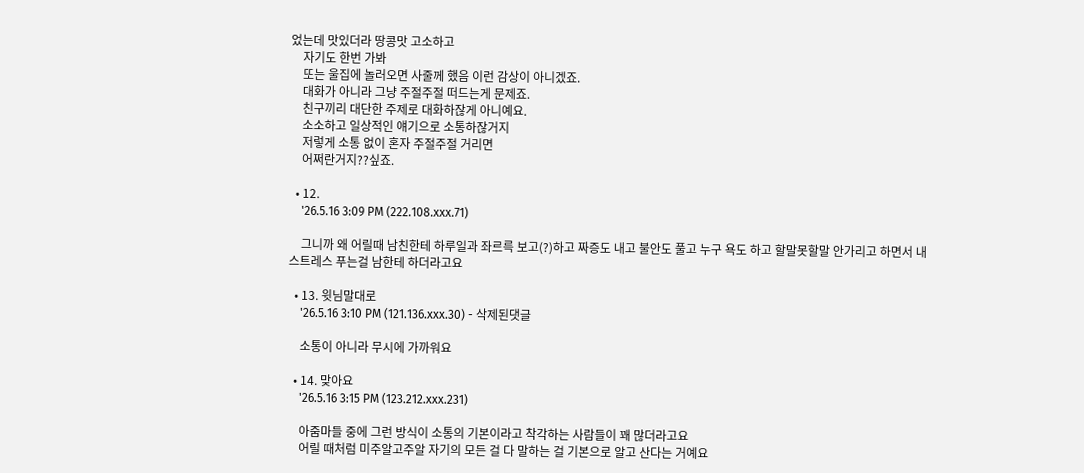었는데 맛있더라 땅콩맛 고소하고
    자기도 한번 가봐
    또는 울집에 놀러오면 사줄께 했음 이런 감상이 아니겠죠.
    대화가 아니라 그냥 주절주절 떠드는게 문제죠.
    친구끼리 대단한 주제로 대화하잖게 아니예요.
    소소하고 일상적인 얘기으로 소통하잖거지
    저렇게 소통 없이 혼자 주절주절 거리면
    어쩌란거지??싶죠.

  • 12.
    '26.5.16 3:09 PM (222.108.xxx.71)

    그니까 왜 어릴때 남친한테 하루일과 좌르륵 보고(?)하고 짜증도 내고 불안도 풀고 누구 욕도 하고 할말못할말 안가리고 하면서 내 스트레스 푸는걸 남한테 하더라고요

  • 13. 윗님말대로
    '26.5.16 3:10 PM (121.136.xxx.30) - 삭제된댓글

    소통이 아니라 무시에 가까워요

  • 14. 맞아요
    '26.5.16 3:15 PM (123.212.xxx.231)

    아줌마들 중에 그런 방식이 소통의 기본이라고 착각하는 사람들이 꽤 많더라고요
    어릴 때처럼 미주알고주알 자기의 모든 걸 다 말하는 걸 기본으로 알고 산다는 거예요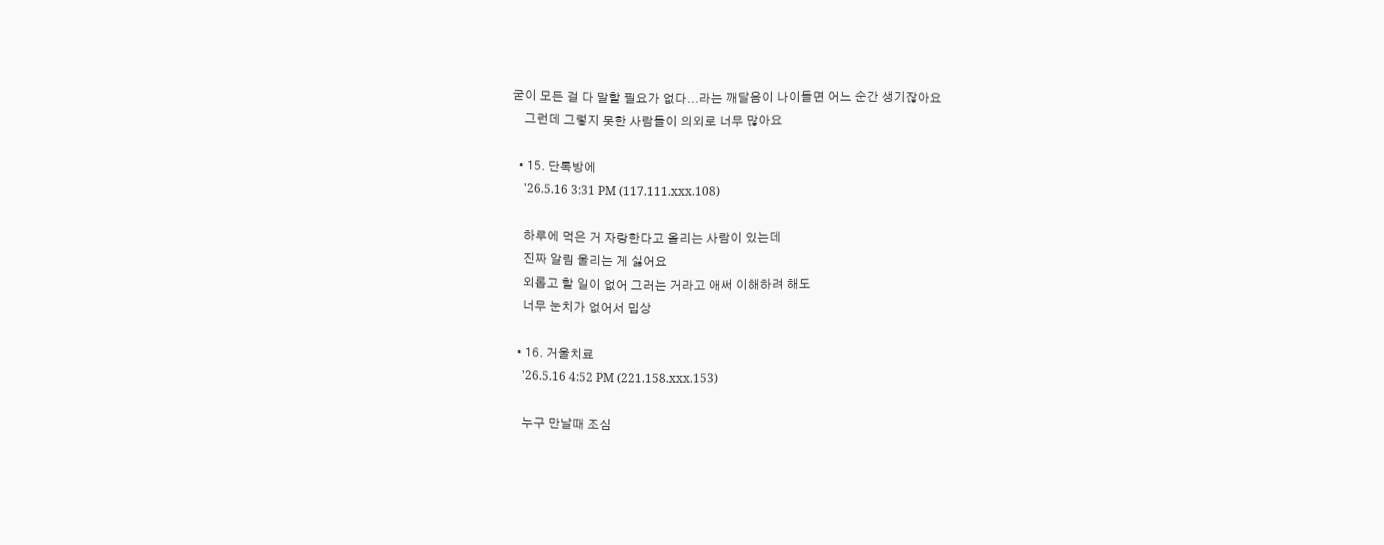굳이 모든 걸 다 말할 필요가 없다...라는 깨달음이 나이들면 어느 순간 생기잖아요
    그런데 그렇지 못한 사람들이 의외로 너무 많아요

  • 15. 단톡방에
    '26.5.16 3:31 PM (117.111.xxx.108)

    하루에 먹은 거 자랑한다고 올리는 사람이 있는데
    진짜 알림 울리는 게 싫어요
    외롭고 할 일이 없어 그러는 거라고 애써 이해하려 해도
    너무 눈치가 없어서 밉상

  • 16. 거울치료
    '26.5.16 4:52 PM (221.158.xxx.153)

    누구 만날때 조심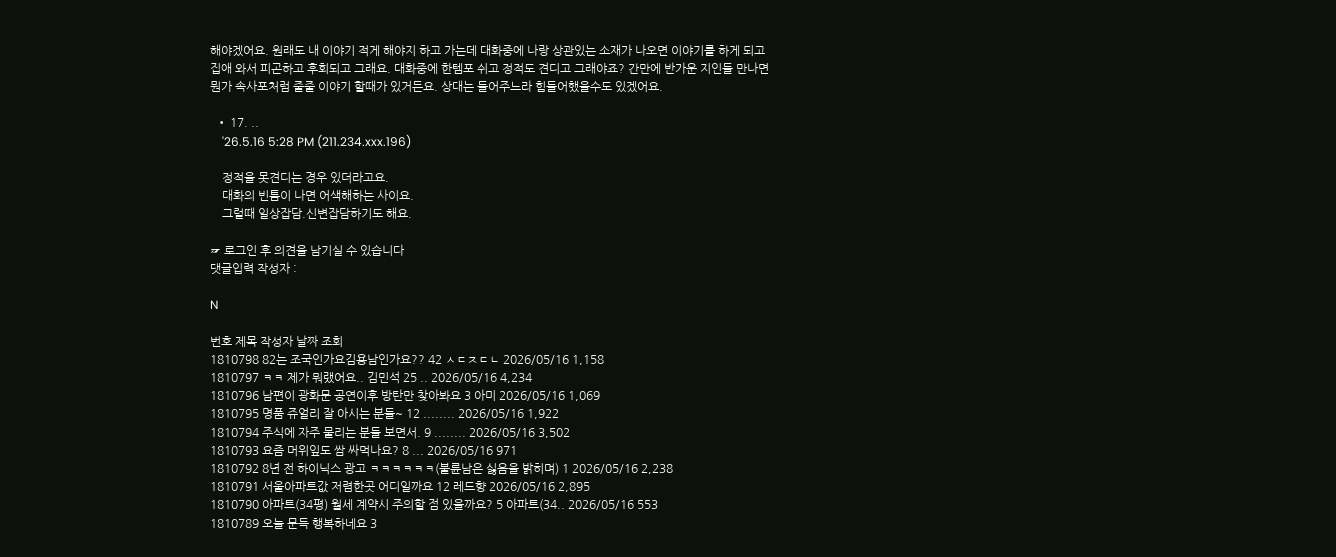해야겠어요. 원래도 내 이야기 적게 해야지 하고 가는데 대화중에 나랑 상관있는 소재가 나오면 이야기를 하게 되고 집애 와서 피곤하고 후회되고 그래요. 대화중에 한템포 쉬고 정적도 견디고 그래야죠? 간만에 반가운 지인들 만나면 뭔가 속사포처럼 줄줄 이야기 할때가 있거든요. 상대는 들어주느라 힘들어했을수도 있겠어요.

  • 17. ..
    '26.5.16 5:28 PM (211.234.xxx.196)

    정적을 못견디는 경우 있더라고요.
    대화의 빈틈이 나면 어색해하는 사이요.
    그럴때 일상잡담.신변잡담하기도 해요.

☞ 로그인 후 의견을 남기실 수 있습니다
댓글입력 작성자 :

N

번호 제목 작성자 날짜 조회
1810798 82는 조국인가요김용남인가요?? 42 ㅅㄷㅈㄷㄴ 2026/05/16 1,158
1810797 ㅋㅋ 제가 뭐랬어요.. 김민석 25 .. 2026/05/16 4,234
1810796 남편이 광화문 공연이후 방탄만 찾아봐요 3 아미 2026/05/16 1,069
1810795 명품 쥬얼리 잘 아시는 분들~ 12 ........ 2026/05/16 1,922
1810794 주식에 자주 물리는 분들 보면서. 9 ........ 2026/05/16 3,502
1810793 요즘 머위잎도 쌈 싸먹나요? 8 ... 2026/05/16 971
1810792 8년 전 하이닉스 광고 ㅋㅋㅋㅋㅋㅋ(불륜남은 싫음을 밝히며) 1 2026/05/16 2,238
1810791 서울아파트값 저렴한곳 어디일까요 12 레드향 2026/05/16 2,895
1810790 아파트(34평) 월세 계약시 주의할 점 있을까요? 5 아파트(34.. 2026/05/16 553
1810789 오늘 문득 행복하네요 3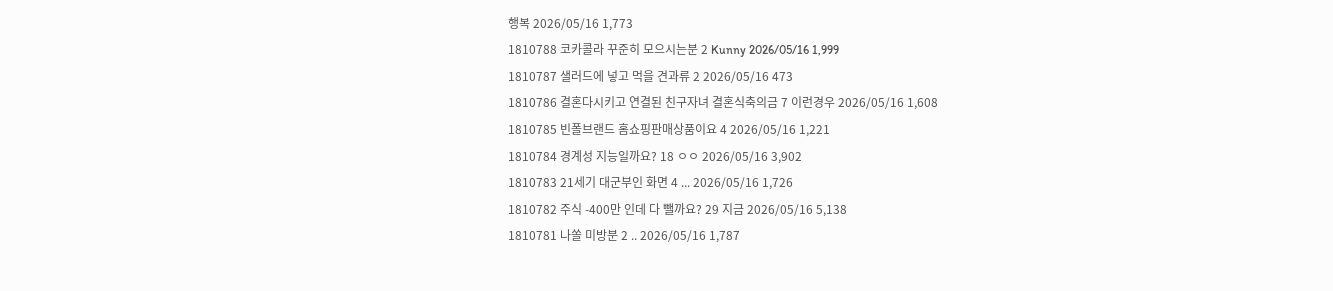행복 2026/05/16 1,773
1810788 코카콜라 꾸준히 모으시는분 2 Kunny 2026/05/16 1,999
1810787 샐러드에 넣고 먹을 견과류 2 2026/05/16 473
1810786 결혼다시키고 연결된 친구자녀 결혼식축의금 7 이런경우 2026/05/16 1,608
1810785 빈폴브랜드 홈쇼핑판매상품이요 4 2026/05/16 1,221
1810784 경계성 지능일까요? 18 ㅇㅇ 2026/05/16 3,902
1810783 21세기 대군부인 화면 4 ... 2026/05/16 1,726
1810782 주식 -400만 인데 다 뺄까요? 29 지금 2026/05/16 5,138
1810781 나쏠 미방분 2 .. 2026/05/16 1,787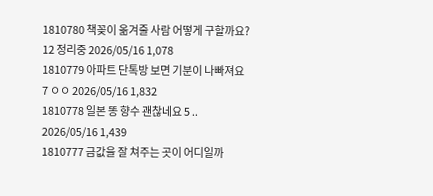1810780 책꽂이 옮겨줄 사람 어떻게 구할까요? 12 정리중 2026/05/16 1,078
1810779 아파트 단톡방 보면 기분이 나빠져요 7 ㅇㅇ 2026/05/16 1,832
1810778 일본 똥 향수 괜찮네요 5 .. 2026/05/16 1,439
1810777 금값을 잘 쳐주는 곳이 어디일까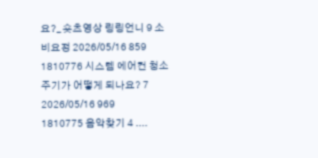요?_ 숏츠영상 링링언니 9 소비요정 2026/05/16 859
1810776 시스템 에어컨 청소주기가 어떻게 되나요? 7 2026/05/16 969
1810775 음악찾기 4 ....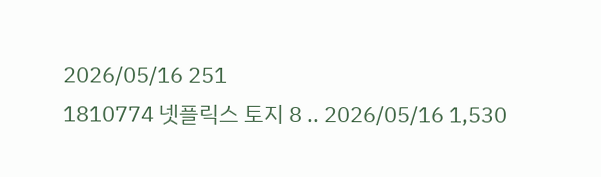2026/05/16 251
1810774 넷플릭스 토지 8 .. 2026/05/16 1,530